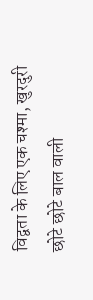विद्वता के लिए एक चश्मा, खुरदुरी छोटे छोटे बाल वाली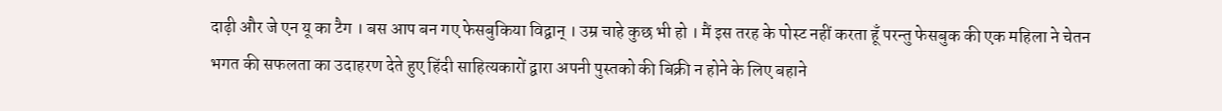दाढ़ी और जे एन यू का टैग । बस आप बन गए फेसबुकिया विद्वान् । उम्र चाहे कुछ भी हो । मैं इस तरह के पोस्ट नहीं करता हूँ परन्तु फेसबुक की एक महिला ने चेतन भगत की सफलता का उदाहरण देते हुए हिंदी साहित्यकारों द्वारा अपनी पुस्तको की बिक्री न होने के लिए बहाने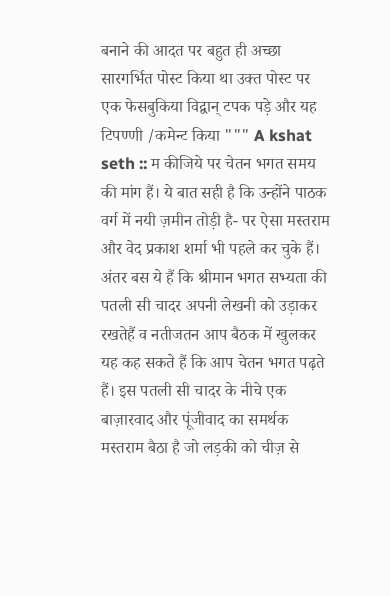बनाने की आदत पर बहुत ही अच्छा सारगर्भित पोस्ट किया था उक्त पोस्ट पर एक फेसबुकिया विद्वान् टपक पड़े और यह टिपण्णी /कमेन्ट किया """ A kshat seth :: म कीजिये पर चेतन भगत समय की मांग हैं। ये बात सही है कि उन्होंने पाठक वर्ग में नयी ज़मीन तोड़ी है- पर ऐसा मस्तराम और वेद प्रकाश शर्मा भी पहले कर चुके हैं। अंतर बस ये हैं कि श्रीमान भगत सभ्यता की पतली सी चादर अपनी लेखनी को उड़ाकर रखतेहैं व नतीजतन आप बैठक में खुलकर यह कह सकते हैं कि आप चेतन भगत पढ़ते हैं। इस पतली सी चादर के नीचे एक बाज़ारवाद और पूंजीवाद का समर्थक मस्तराम बैठा है जो लड़की को चीज़ से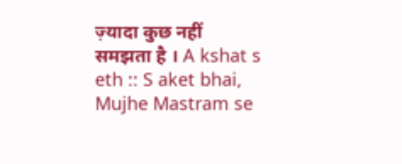ज़्यादा कुछ नहीं समझता है । A kshat s eth :: S aket bhai, Mujhe Mastram se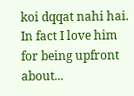koi dqqat nahi hai. In fact I love him for being upfront about...